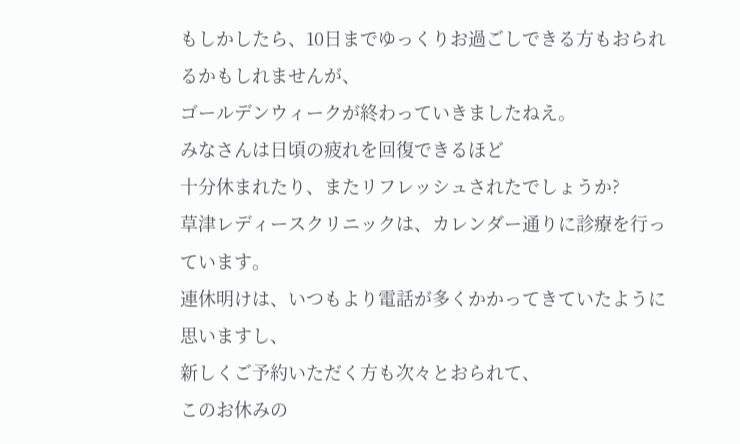もしかしたら、10日までゆっくりお過ごしできる方もおられるかもしれませんが、
ゴールデンウィークが終わっていきましたねえ。
みなさんは日頃の疲れを回復できるほど
十分休まれたり、またリフレッシュされたでしょうか?
草津レディースクリニックは、カレンダー通りに診療を行っています。
連休明けは、いつもより電話が多くかかってきていたように思いますし、
新しくご予約いただく方も次々とおられて、
このお休みの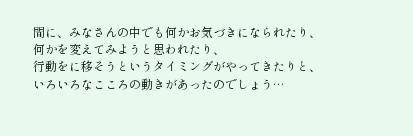間に、みなさんの中でも何かお気づきになられたり、
何かを変えてみようと思われたり、
行動をに移そうというタイミングがやってきたりと、
いろいろなこころの動きがあったのでしょう…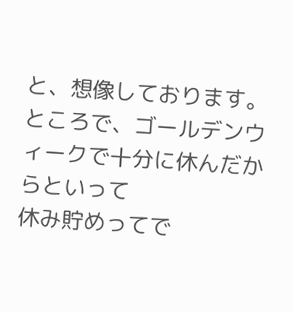と、想像しております。
ところで、ゴールデンウィークで十分に休んだからといって
休み貯めってで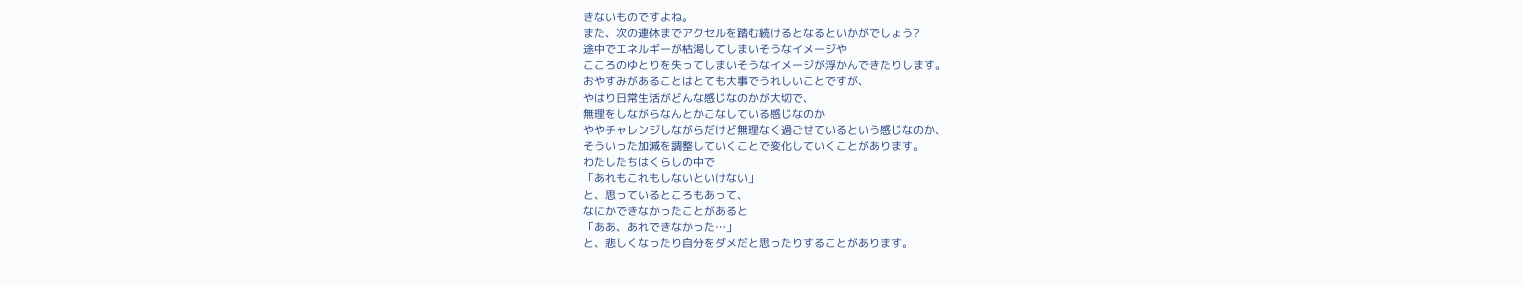きないものですよね。
また、次の連休までアクセルを踏む続けるとなるといかがでしょう?
途中でエネルギーが枯渇してしまいそうなイメージや
こころのゆとりを失ってしまいそうなイメージが浮かんできたりします。
おやすみがあることはとても大事でうれしいことですが、
やはり日常生活がどんな感じなのかが大切で、
無理をしながらなんとかこなしている感じなのか
ややチャレンジしながらだけど無理なく過ごせているという感じなのか、
そういった加減を調整していくことで変化していくことがあります。
わたしたちはくらしの中で
「あれもこれもしないといけない」
と、思っているところもあって、
なにかできなかったことがあると
「ああ、あれできなかった…」
と、悲しくなったり自分をダメだと思ったりすることがあります。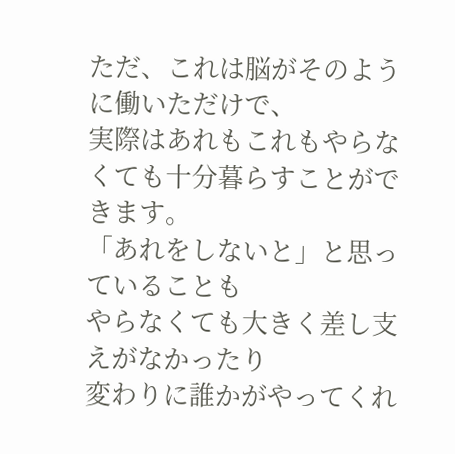ただ、これは脳がそのように働いただけで、
実際はあれもこれもやらなくても十分暮らすことができます。
「あれをしないと」と思っていることも
やらなくても大きく差し支えがなかったり
変わりに誰かがやってくれ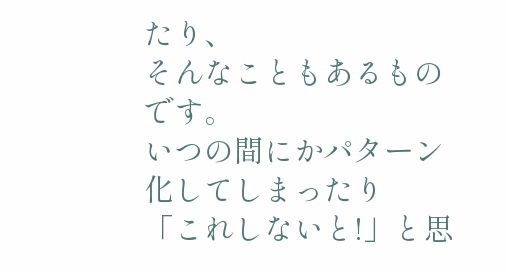たり、
そんなこともあるものです。
いつの間にかパターン化してしまったり
「これしないと!」と思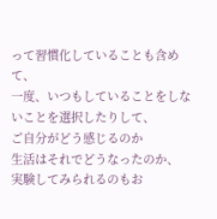って習慣化していることも含めて、
一度、いつもしていることをしないことを選択したりして、
ご自分がどう感じるのか
生活はそれでどうなったのか、
実験してみられるのもお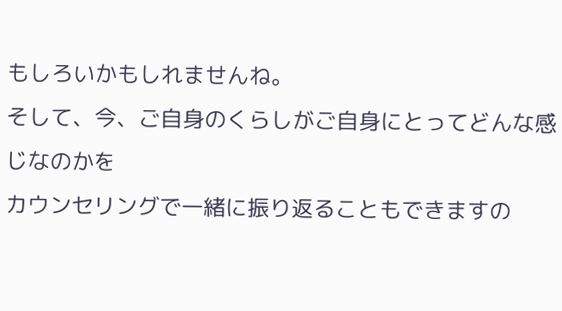もしろいかもしれませんね。
そして、今、ご自身のくらしがご自身にとってどんな感じなのかを
カウンセリングで一緒に振り返ることもできますの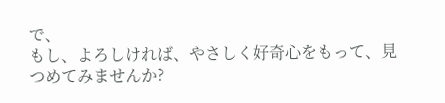で、
もし、よろしければ、やさしく好奇心をもって、見つめてみませんか?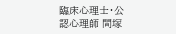臨床心理士・公認心理師 間塚